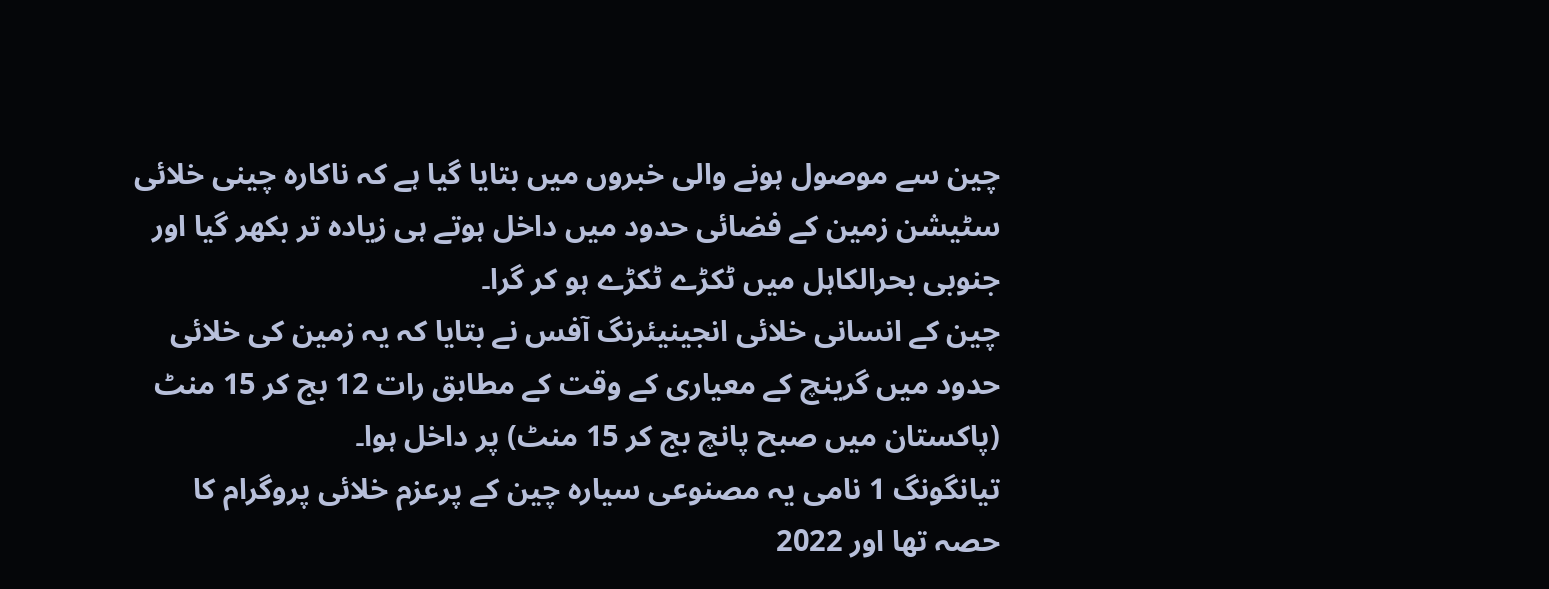چین سے موصول ہونے والی خبروں میں بتایا گیا ہے کہ ناکارہ چینی خلائی سٹیشن زمین کے فضائی حدود میں داخل ہوتے ہی زیادہ تر بکھر گیا اور جنوبی بحرالکاہل میں ٹکڑے ٹکڑے ہو کر گرا۔
چین کے انسانی خلائی انجینیئرنگ آفس نے بتایا کہ یہ زمین کی خلائی حدود میں گرینچ کے معیاری کے وقت کے مطابق رات 12 بج کر 15 منٹ (پاکستان میں صبح پانچ بج کر 15 منٹ) پر داخل ہوا۔
تیانگونگ 1 نامی یہ مصنوعی سیارہ چین کے پرعزم خلائی پروگرام کا حصہ تھا اور 2022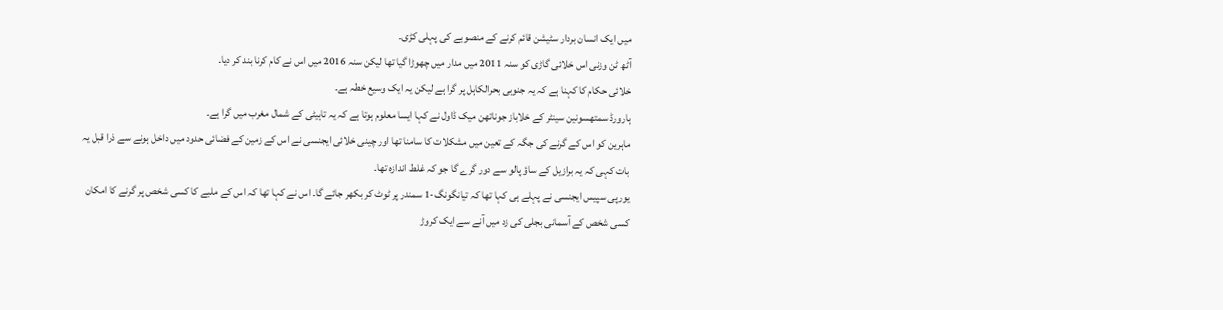میں ایک انسان بردار سٹیشن قائم کرنے کے منصوبے کی پہلی کڑی۔
آٹھ ٹن وزنی اس خلائی گاڑی کو سنہ 2011 میں مدار میں چھوڑا گیا تھا لیکن سنہ 2016 میں اس نے کام کرنا بند کر دیا۔
خلائی حکام کا کہنا ہے کہ یہ جنوبی بحرالکاہل پر گرا ہے لیکن یہ ایک وسیع خطہ ہے۔
ہارورڈ سمتھسونین سینٹر کے خلاباز جوناتھن میک ڈاول نے کہا ایسا معلوم ہوتا ہے کہ یہ تاہیٹی کے شمال مغرب میں گرا ہے۔
ماہرین کو اس کے گرنے کی جگہ کے تعین میں مشکلات کا سامنا تھا اور چینی خلائی ایجنسی نے اس کے زمین کے فضائی حدود میں داخل ہونے سے ذرا قبل یہ بات کہی کہ یہ برازیل کے ساؤ پالو سے دور گرے گا جو کہ غلط اندازہ تھا۔
یورپی سپیس ایجنسی نے پہلے ہی کہا تھا کہ تیانگونگ-1 سمندر پر ٹوٹ کر بکھر جائے گا۔ اس نے کہا تھا کہ اس کے ملبے کا کسی شخص پر گرنے کا امکان کسی شخص کے آسمانی بجلی کی زد میں آنے سے ایک کروڑ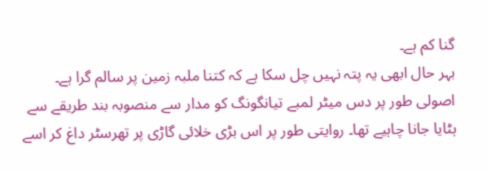گنا کم ہے۔
بہر حال ابھی یہ پتہ نہیں چل سکا ہے کہ کتنا ملبہ زمین پر سالم گرا ہے۔
اصولی طور پر دس میٹر لمبے تیانگونگ کو مدار سے منصوبہ بند طریقے سے ہٹایا جانا چاہیے تھا۔ روایتی طور پر اس بڑی خلائی گاڑی پر تھرسٹر داغ کر اسے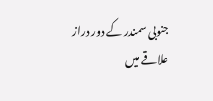جنوبی سمندر کے دور دراز علاقے میں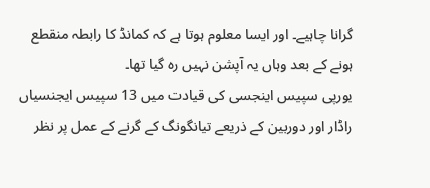گرانا چاہیے۔ اور ایسا معلوم ہوتا ہے کہ کمانڈ کا رابطہ منقطع ہونے کے بعد وہاں یہ آپشن نہیں رہ گیا تھا۔
یورپی سپیس اینجسی کی قیادت میں 13 سپیس ایجنسیاں راڈار اور دوربین کے ذریعے تیانگونگ کے گرنے کے عمل پر نظر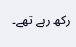رکھ رہے تھے۔